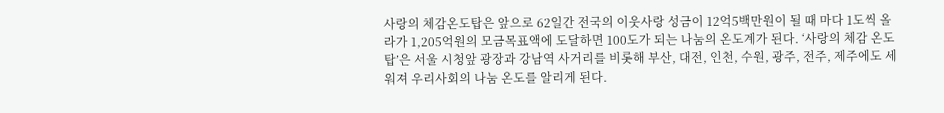사랑의 체감온도탑은 앞으로 62일간 전국의 이웃사랑 성금이 12억5백만원이 될 때 마다 1도씩 올라가 1,205억원의 모금목표액에 도달하면 100도가 되는 나눔의 온도계가 된다. ‘사랑의 체감 온도탑’은 서울 시청앞 광장과 강남역 사거리를 비롯해 부산, 대전, 인천, 수원, 광주, 전주, 제주에도 세워져 우리사회의 나눔 온도를 알리게 된다.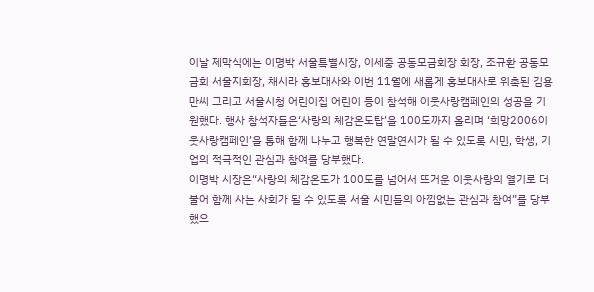이날 제막식에는 이명박 서울특별시장, 이세중 공동모금회장 회장, 조규환 공동모금회 서울지회장, 채시라 홍보대사와 이번 11월에 새롭게 홍보대사로 위촉된 김용만씨 그리고 서울시청 어린이집 어린이 등이 참석해 이웃사랑캠페인의 성공을 기원했다. 행사 참석자들은‘사랑의 체감온도탑’을 100도까지 올리며 ‘희망2006이웃사랑캠페인’을 통해 함께 나누고 행복한 연말연시가 될 수 있도록 시민, 학생, 기업의 적극적인 관심과 참여를 당부했다.
이명박 시장은“사랑의 체감온도가 100도를 넘어서 뜨거운 이웃사랑의 열기로 더불어 함께 사는 사회가 될 수 있도록 서울 시민들의 아낌없는 관심과 참여”를 당부했으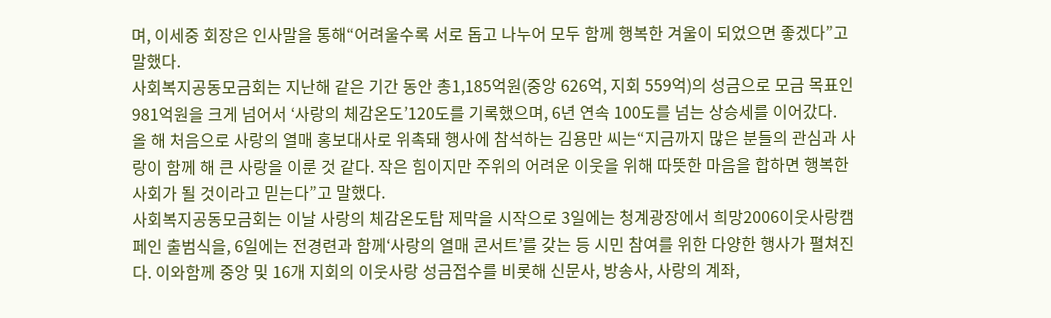며, 이세중 회장은 인사말을 통해“어려울수록 서로 돕고 나누어 모두 함께 행복한 겨울이 되었으면 좋겠다”고 말했다.
사회복지공동모금회는 지난해 같은 기간 동안 총1,185억원(중앙 626억, 지회 559억)의 성금으로 모금 목표인 981억원을 크게 넘어서 ‘사랑의 체감온도’120도를 기록했으며, 6년 연속 100도를 넘는 상승세를 이어갔다.
올 해 처음으로 사랑의 열매 홍보대사로 위촉돼 행사에 참석하는 김용만 씨는“지금까지 많은 분들의 관심과 사랑이 함께 해 큰 사랑을 이룬 것 같다. 작은 힘이지만 주위의 어려운 이웃을 위해 따뜻한 마음을 합하면 행복한 사회가 될 것이라고 믿는다”고 말했다.
사회복지공동모금회는 이날 사랑의 체감온도탑 제막을 시작으로 3일에는 청계광장에서 희망2006이웃사랑캠페인 출범식을, 6일에는 전경련과 함께‘사랑의 열매 콘서트’를 갖는 등 시민 참여를 위한 다양한 행사가 펼쳐진다. 이와함께 중앙 및 16개 지회의 이웃사랑 성금접수를 비롯해 신문사, 방송사, 사랑의 계좌,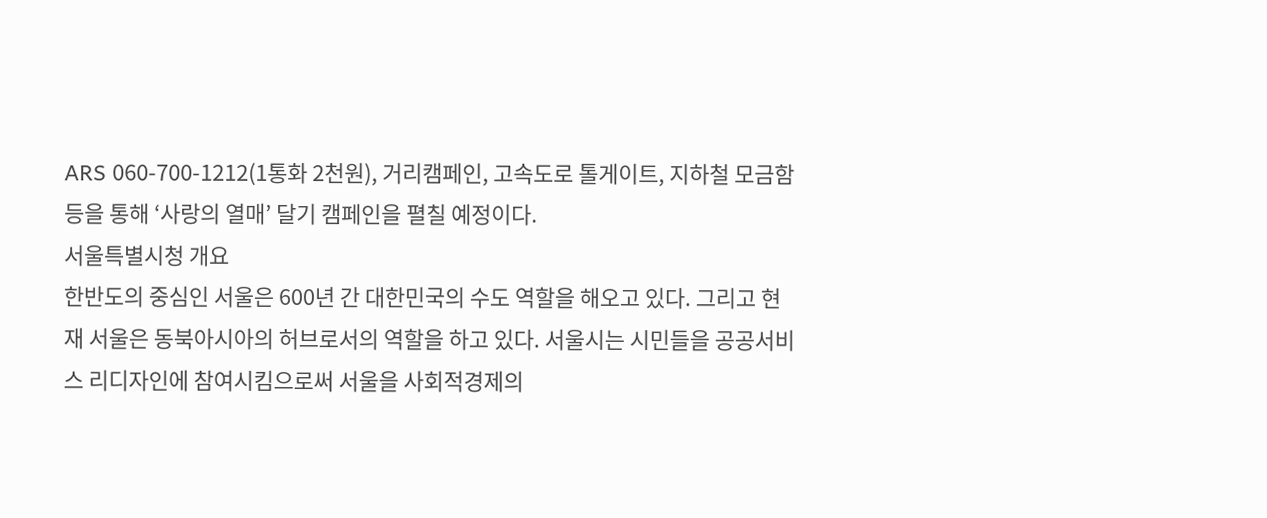ARS 060-700-1212(1통화 2천원), 거리캠페인, 고속도로 톨게이트, 지하철 모금함 등을 통해 ‘사랑의 열매’ 달기 캠페인을 펼칠 예정이다.
서울특별시청 개요
한반도의 중심인 서울은 600년 간 대한민국의 수도 역할을 해오고 있다. 그리고 현재 서울은 동북아시아의 허브로서의 역할을 하고 있다. 서울시는 시민들을 공공서비스 리디자인에 참여시킴으로써 서울을 사회적경제의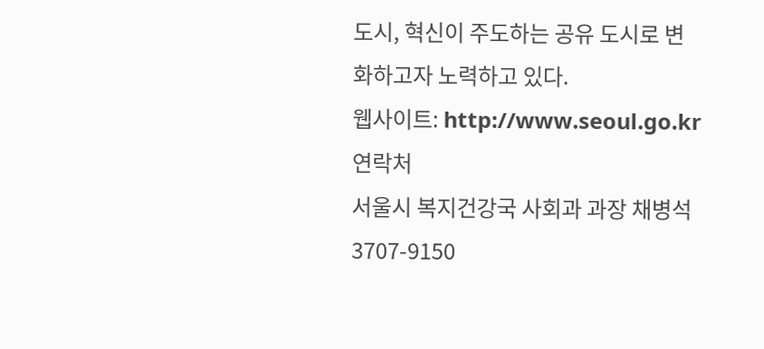도시, 혁신이 주도하는 공유 도시로 변화하고자 노력하고 있다.
웹사이트: http://www.seoul.go.kr
연락처
서울시 복지건강국 사회과 과장 채병석 3707-9150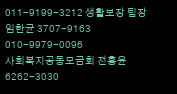011-9199-3212 생활보장 팀장 임한균 3707-9163 010-9979-0096
사회복지공동모금회 전흥윤 6262-3030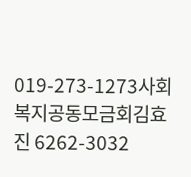019-273-1273사회복지공동모금회김효진 6262-3032